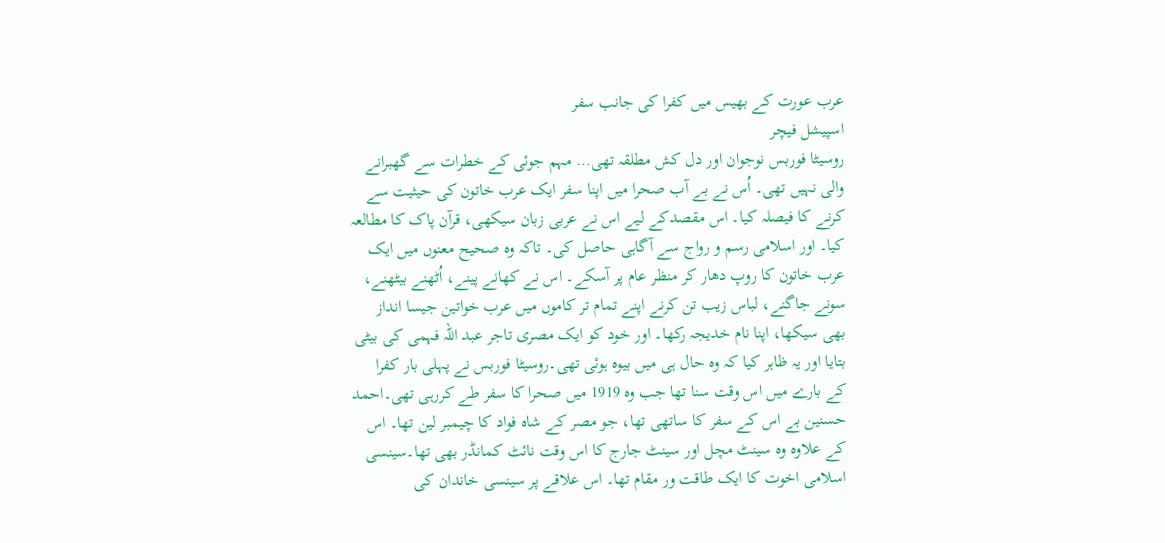عرب عورت کے بھیس میں کفرا کی جانب سفر
اسپیشل فیچر
روسیٹا فوربس نوجوان اور دل کش مطلقہ تھی… مہم جوئی کے خطرات سے گھبرانے والی نہیں تھی۔ اُس نے بے آب صحرا میں اپنا سفر ایک عرب خاتون کی حیثیت سے کرنے کا فیصلہ کیا۔ اس مقصدکے لیے اس نے عربی زبان سیکھی، قرآن پاک کا مطالعہ کیا۔ اور اسلامی رسم و رواج سے آگاہی حاصل کی۔ تاکہ وہ صحیح معنوں میں ایک عرب خاتون کا روپ دھار کر منظر عام پر آسکے۔ اس نے کھانے پینے، اُٹھنے بیٹھنے، سونے جاگنے، لباس زیب تن کرنے اپنے تمام تر کاموں میں عرب خواتین جیسا انداز بھی سیکھا، اپنا نام خدیجہ رکھا۔ اور خود کو ایک مصری تاجر عبد اللہ فہمی کی بیٹی بتایا اور یہ ظاہر کیا کہ وہ حال ہی میں بیوہ ہوئی تھی۔روسیٹا فوربس نے پہلی بار کفرا کے بارے میں اس وقت سنا تھا جب وہ 1919 میں صحرا کا سفر طے کررہی تھی۔احمد حسنین بے اس کے سفر کا ساتھی تھا، جو مصر کے شاہ فواد کا چیمبر لین تھا۔ اس کے علاوہ وہ سینٹ مچل اور سینٹ جارج کا اس وقت نائٹ کمانڈر بھی تھا۔سینسی اسلامی اخوت کا ایک طاقت ور مقام تھا۔ اس علاقے پر سینسی خاندان کی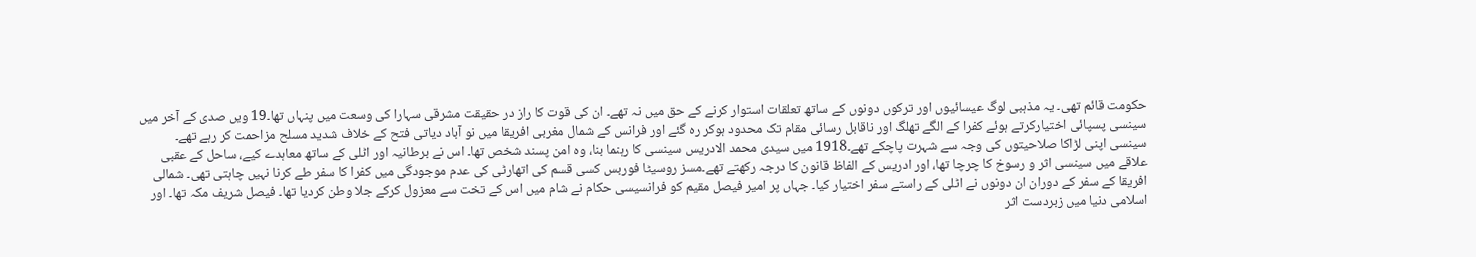حکومت قائم تھی۔ یہ مذہبی لوگ عیسائیوں اور ترکوں دونوں کے ساتھ تعلقات استوار کرنے کے حق میں نہ تھے۔ ان کی قوت کا راز در حقیقت مشرقی سہارا کی وسعت میں پنہاں تھا۔19 ویں صدی کے آخر میں سینسی پسپائی اختیارکرتے ہوئے کفرا کے الگے تھلگ اور ناقابل رسائی مقام تک محدود ہوکر رہ گئے اور فرانس کے شمال مغربی افریقا میں نو آباد دیاتی فتح کے خلاف شدید مسلح مزاحمت کر رہے تھے۔ سینسی اپنی لڑاکا صلاحیتوں کی وجہ سے شہرت پاچکے تھے۔1918 میں سیدی محمد الادریس سینسی کا رہنما بنا، وہ امن پسند شخص تھا۔ اس نے برطانیہ اور اٹلی کے ساتھ معاہدے کیے، ساحل کے عقبی علاقے میں سینسی اثر و رسوخ کا چرچا تھا، اور ادریس کے الفاظ قانون کا درجہ رکھتے تھے۔مسز روسیٹا فوربس کسی قسم کی اتھارٹی کی عدم موجودگی میں کفرا کا سفر طے کرنا نہیں چاہتی تھی۔ شمالی افریقا کے سفر کے دوران ان دونوں نے اٹلی کے راستے سفر اختیار کیا۔ جہاں پر امیر فیصل مقیم کو فرانسیسی حکام نے شام میں اس کے تخت سے معزول کرکے جلا وطن کردیا تھا۔ فیصل شریف مکہ تھا۔ اور اسلامی دنیا میں زبردست اثر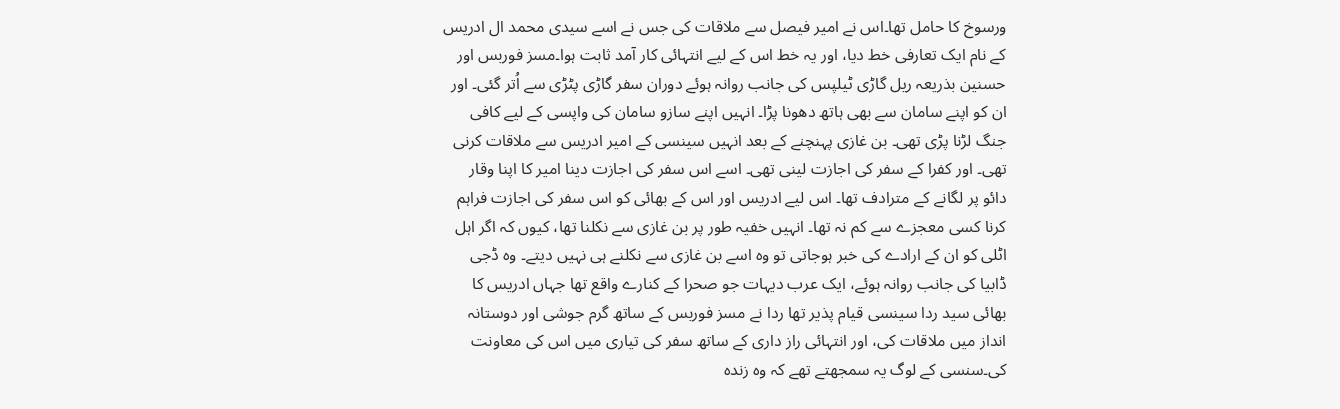ورسوخ کا حامل تھا۔اس نے امیر فیصل سے ملاقات کی جس نے اسے سیدی محمد ال ادریس کے نام ایک تعارفی خط دیا، اور یہ خط اس کے لیے انتہائی کار آمد ثابت ہوا۔مسز فوربس اور حسنین بذریعہ ریل گاڑی ٹیلپس کی جانب روانہ ہوئے دوران سفر گاڑی پٹڑی سے اُتر گئی۔ اور ان کو اپنے سامان سے بھی ہاتھ دھونا پڑا۔ انہیں اپنے سازو سامان کی واپسی کے لیے کافی جنگ لڑنا پڑی تھی۔ بن غازی پہنچنے کے بعد انہیں سینسی کے امیر ادریس سے ملاقات کرنی تھی۔ اور کفرا کے سفر کی اجازت لینی تھی۔ اسے اس سفر کی اجازت دینا امیر کا اپنا وقار دائو پر لگانے کے مترادف تھا۔ اس لیے ادریس اور اس کے بھائی کو اس سفر کی اجازت فراہم کرنا کسی معجزے سے کم نہ تھا۔ انہیں خفیہ طور پر بن غازی سے نکلنا تھا، کیوں کہ اگر اہل اٹلی کو ان کے ارادے کی خبر ہوجاتی تو وہ اسے بن غازی سے نکلنے ہی نہیں دیتے۔ وہ ڈجی ڈابیا کی جانب روانہ ہوئے، ایک عرب دیہات جو صحرا کے کنارے واقع تھا جہاں ادریس کا بھائی سید ردا سینسی قیام پذیر تھا ردا نے مسز فوربس کے ساتھ گرم جوشی اور دوستانہ انداز میں ملاقات کی، اور انتہائی راز داری کے ساتھ سفر کی تیاری میں اس کی معاونت کی۔سنسی کے لوگ یہ سمجھتے تھے کہ وہ زندہ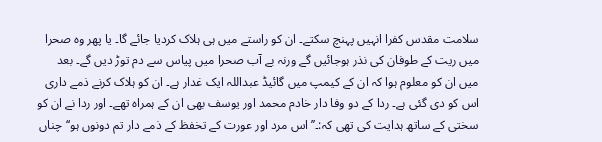سلامت مقدس کفرا انہیں پہنچ سکتے۔ ان کو راستے میں ہی ہلاک کردیا جائے گا۔ یا پھر وہ صحرا میں ریت کے طوفان کی نذر ہوجائیں گے ورنہ بے آب صحرا میں پیاس سے دم توڑ دیں گے۔ بعد میں ان کو معلوم ہوا کہ ان کے کیمپ میں گائیڈ عبداللہ ایک غدار ہے۔ ان کو ہلاک کرنے ذمے داری اس کو دی گئی ہے۔ ردا کے دو وفا دار خادم محمد اور یوسف بھی ان کے ہمراہ تھے۔ اور ردا نے ان کو سختی کے ساتھ ہدایت کی تھی کہ:۔’’اس مرد اور عورت کے تخفظ کے ذمے دار تم دونوں ہو‘‘چناں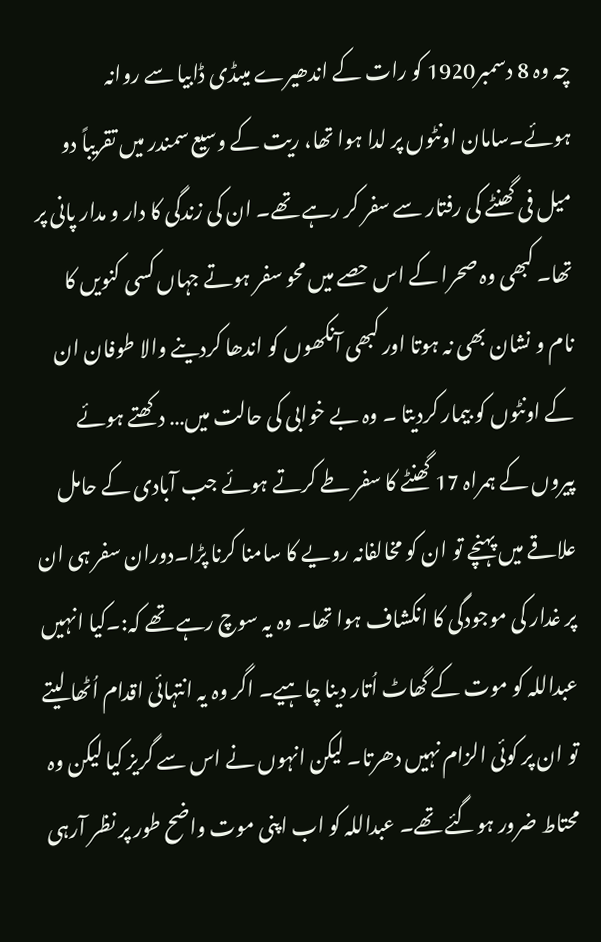چہ وہ 8 دسمبر1920 کو رات کے اندھیرے میںڈی ڈابیا سے روانہ ہوئے۔سامان اونٹوں پر لدا ہوا تھا، ریت کے وسیع سمندر میں تقریباً دو میل فی گھنٹے کی رفتار سے سفر کر رہے تھے۔ ان کی زندگی کا دار و مدار پانی پر تھا۔ کبھی وہ صحرا کے اس حصے میں محو سفر ہوتے جہاں کسی کنویں کا نام و نشان بھی نہ ہوتا اور کبھی آنکھوں کو اندھا کردینے والا طوفان ان کے اونٹوں کو بیمار کردیتا ۔ وہ بے خوابی کی حالت میں… دکھتے ہوئے پیروں کے ہمراہ 17 گھنٹے کا سفر طے کرتے ہوئے جب آبادی کے حامل علاقے میں پہنچے تو ان کو مخالفانہ رویے کا سامنا کرنا پڑا۔دوران سفر ہی ان پر غدار کی موجودگی کا انکشاف ہوا تھا۔ وہ یہ سوچ رہے تھے کہ:۔کیا انہیں عبداللہ کو موت کے گھاٹ اُتار دینا چاہیے۔ اگر وہ یہ انتہائی اقدام اُٹھا لیتے تو ان پر کوئی الزام نہیں دھرتا۔ لیکن انہوں نے اس سے گریز کیا لیکن وہ محتاط ضرور ہوگئے تھے۔ عبداللہ کو اب اپنی موت واضح طور پر نظر آرہی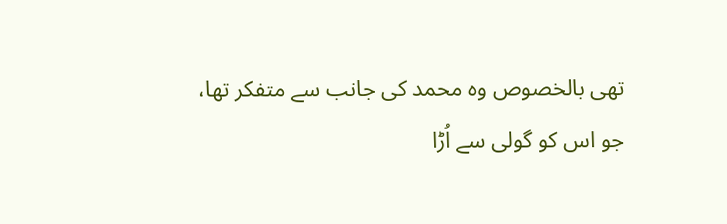تھی بالخصوص وہ محمد کی جانب سے متفکر تھا، جو اس کو گولی سے اُڑا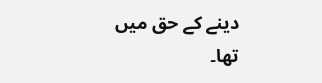دینے کے حق میں تھا۔